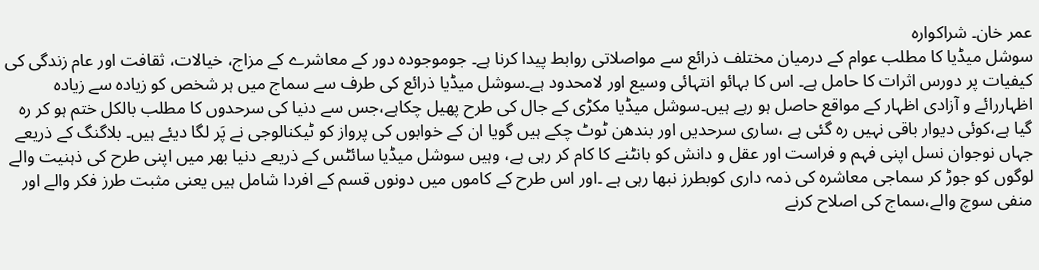عمر خان۔ شراکوارہ
سوشل میڈیا کا مطلب عوام کے درمیان مختلف ذرائع سے مواصلاتی روابط پیدا کرنا ہے۔ جوموجودہ دور کے معاشرے کے مزاج، خیالات، ثقافت اور عام زندگی کی کیفیات پر دورس اثرات کا حامل ہے۔ اس کا بہائو انتہائی وسیع اور لامحدود ہے۔سوشل میڈیا ذرائع کی طرف سے سماج میں ہر شخص کو زیادہ سے زیادہ اظہاررائے و آزادی اظہار کے مواقع حاصل ہو رہے ہیں۔سوشل میڈیا مکڑی کے جال کی طرح پھیل چکاہے،جس سے دنیا کی سرحدوں کا مطلب بالکل ختم ہو کر رہ گیا ہے،کوئی دیوار باقی نہیں رہ گئی ہے ،ساری سرحدیں اور بندھن ٹوٹ چکے ہیں گویا ان کے خوابوں کی پرواز کو ٹیکنالوجی نے پَر لگا دیئے ہیں۔ بلاگنگ کے ذریعے جہاں نوجوان نسل اپنی فہم و فراست اور عقل و دانش کو بانٹنے کا کام کر رہی ہے، وہیں سوشل میڈیا سائٹس کے ذریعے دنیا بھر میں اپنی طرح کی ذہنیت والے لوگوں کو جوڑ کر سماجی معاشرہ کی ذمہ داری کوبطرز نبھا رہی ہے ۔اور اس طرح کے کاموں میں دونوں قسم کے افردا شامل ہیں یعنی مثبت طرز فکر والے اور منفی سوچ والے،سماج کی اصلاح کرنے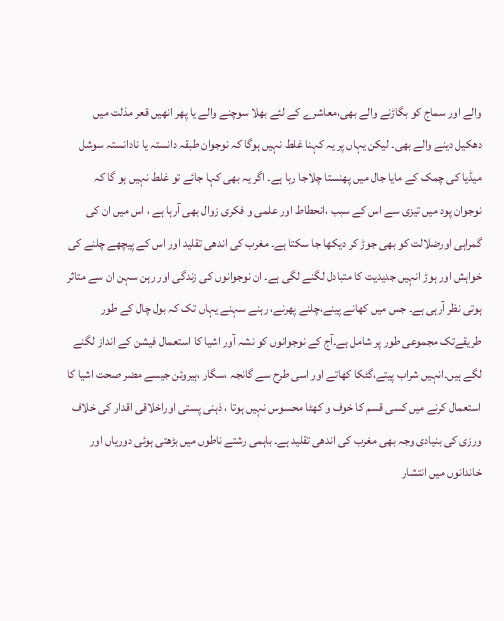والے اور سماج کو بگاڑنے والے بھی،معاشرے کے لئے بھلا سوچنے والے یا پھر انھیں قعر مذلت میں دھکیل دینے والے بھی۔ لیکن یہاں پر یہ کہنا غلط نہیں ہوگا کہ نوجوان طبقہ دانستہ یا نادانستہ سوشل میڈیا کی چمک کے مایا جال میں پھنستا چلاجا رہا ہے۔ اگر یہ بھی کہا جائے تو غلط نہیں ہو گا کہ نوجوان پود میں تیزی سے اس کے سبب ،انحطاط اور علمی و فکری زوال بھی آرہا ہے ، اس میں ان کی گمراہی اورضلالت کو بھی جوڑ کر دیکھا جا سکتا ہے۔ مغرب کی اندھی تقلید اور اس کے پیچھے چلنے کی خواہش اور ہوڑ انہیں جدیدیت کا متبادل لگنے لگی ہے۔ ان نوجوانوں کی زندگی اور رہن سہن ان سے متاثر ہوتی نظر آرہی ہے۔ جس میں کھانے پینے،چلنے پھرنے، رہنے سہنے یہاں تک کہ بول چال کے طور طریقےتک مجموعی طور پر شامل ہے۔آج کے نوجوانوں کو نشہ آور اشیا کا استعمال فیشن کے انداز لگنے لگے ہیں۔انہیں شراب پیتے،گٹکا کھاتے اور اسی طرح سے گانجہ ،سگار ،ہیروئن جیسے مضر صحت اشیا کا استعمال کرنے میں کسی قسم کا خوف و کھٹا محسوس نہیں ہوتا ، ذہنی پستی اوراخلاقی اقدار کی خلاف ورزی کی بنیادی وجہ بھی مغرب کی اندھی تقلید ہے۔ باہمی رشتے ناطوں میں بڑھتی ہوئی دوریاں اور خاندانوں میں انتشار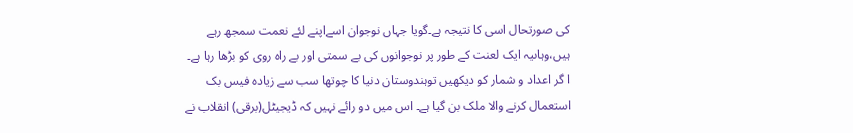کی صورتحال اسی کا نتیجہ ہے۔گویا جہاں نوجوان اسےاپنے لئے نعمت سمجھ رہے ہیں،وہاںیہ ایک لعنت کے طور پر نوجوانوں کی بے سمتی اور بے راہ روی کو بڑھا رہا ہے۔
ا گر اعداد و شمار کو دیکھیں توہندوستان دنیا کا چوتھا سب سے زیادہ فیس بک استعمال کرنے والا ملک بن گیا ہے۔ اس میں دو رائے نہیں کہ ڈیجیٹل(برقی) انقلاب نے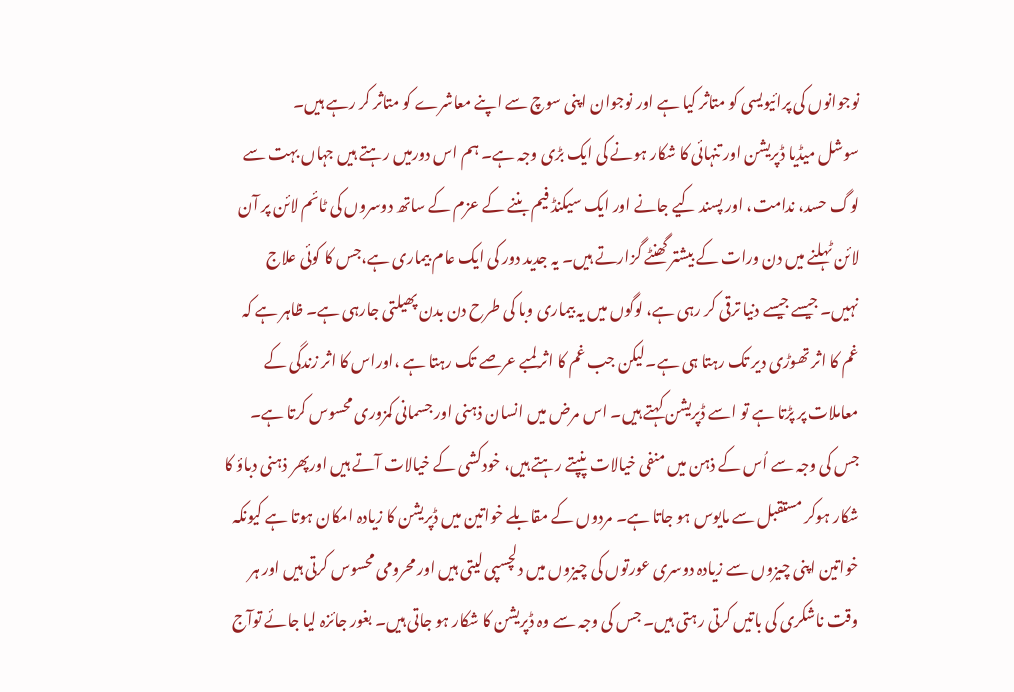نوجوانوں کی پرائیویسی کو متاثر کیا ہے اور نوجوان اپنی سوچ سے اپنے معاشرے کو متاثر کر رہے ہیں۔
سوشل میڈیا ڈپریشن اور تنہائی کا شکار ہونے کی ایک بڑی وجہ ہے۔ ہم اس دورمیں رہتے ہیں جہاں بہت سے لوگ حسد، ندامت، اور پسند کیے جانے اور ایک سیکنڈ فیم بننے کے عزم کے ساتھ دوسروں کی ٹائم لائن پر آن لائن ٹہلنے میں دن ورات کے بیشتر گھنٹے گزارتے ہیں۔ یہ جدید دور کی ایک عام بیماری ہے،جس کا کوئی علاج نہیں۔ جیسے جیسے دنیا ترقی کر رہی ہے، لوگوں میں یہ بیماری وبا کی طرح دن بدن پھیلتی جارہی ہے۔ ظاہر ہے کہ غم کا اثر تھوڑی دیر تک رہتا ہی ہے۔لیکن جب غم کا اثر لمبے عرصے تک رہتا ہے ،اوراس کا اثر زندگی کے معاملات پر پڑتا ہے تو اسے ڈپریشن کہتے ہیں۔ اس مرض میں انسان ذہنی اور جسمانی کمزوری محسوس کرتا ہے۔ جس کی وجہ سے اُس کے ذہن میں منفی خیالات پنپتے رہتے ہیں، خودکشی کے خیالات آتے ہیں اورپھر ذہنی دباؤ کا شکار ہوکر مستقبل سے مایوس ہو جاتا ہے۔ مردوں کے مقابلے خواتین میں ڈپریشن کا زیادہ امکان ہوتا ہے کیونکہ خواتین اپنی چیزوں سے زیادہ دوسری عورتوں کی چیزوں میں دلچسپی لیتی ہیں اور محرومی محسوس کرتی ہیں اور ہر وقت ناشکری کی باتیں کرتی رہتی ہیں۔ جس کی وجہ سے وہ ڈپریشن کا شکار ہو جاتی ہیں۔ بغور جائزہ لیا جائے توآج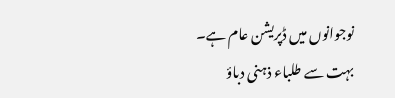نوجوانوں میں ڈپریشن عام ہے۔ بہت سے طلباء ذہنی دباؤ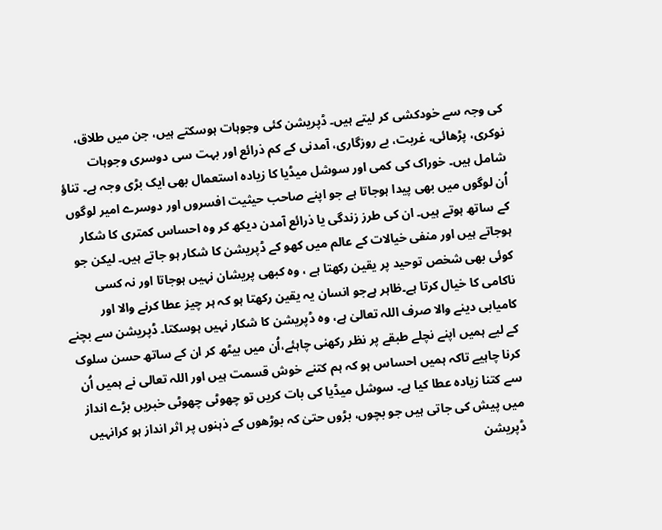کی وجہ سے خودکشی کر لیتے ہیں۔ ڈپریشن کئی وجوہات ہوسکتے ہیں، جن میں طلاق، نوکری، پڑھائی، غربت، بے روزگاری، آمدنی کے کم ذرائع اور بہت سی دوسری وجوہات شامل ہیں۔ خوراک کی کمی اور سوشل میڈیا کا زیادہ استعمال بھی ایک بڑی وجہ ہے۔ تناؤ اُن لوگوں میں بھی پیدا ہوجاتا ہے جو اپنے صاحب حیثیت افسروں اور دوسرے امیر لوگوں کے ساتھ ہوتے ہیں۔ ان کی طرز زندگی یا ذرائع آمدن دیکھ کر وہ احساس کمتری کا شکار ہوجاتے ہیں اور منفی خیالات کے عالم میں کھو کے ڈپریشن کا شکار ہو جاتے ہیں۔ لیکن جو کوئی بھی شخص توحید پر یقین رکھتا ہے ، وہ کبھی پریشان نہیں ہوجاتا اور نہ کسی ناکامی کا خیال کرتا ہے۔ظاہر ہےجو انسان یہ یقین رکھتا ہو کہ ہر چیز عطا کرنے والا اور کامیابی دینے والا صرف اللہ تعالیٰ ہے، وہ ڈپریشن کا شکار نہیں ہوسکتا۔ ڈپریشن سے بچنے کے لیے ہمیں اپنے نچلے طبقے پر نظر رکھنی چاہئے،اُن میں بیٹھ کر ان کے ساتھ حسن سلوک کرنا چاہیے تاکہ ہمیں احساس ہو کہ ہم کتنے خوش قسمت ہیں اور اللہ تعالی نے ہمیں اُن سے کتنا زیادہ عطا کیا ہے۔ سوشل میڈیا کی بات کریں تو چھوٹی چھوٹی خبریں بڑے انداز میں پیش کی جاتی ہیں جو بچوں، بڑوں حتیٰ کہ بوڑھوں کے ذہنوں پر اثر انداز ہو کرانہیں ڈپریشن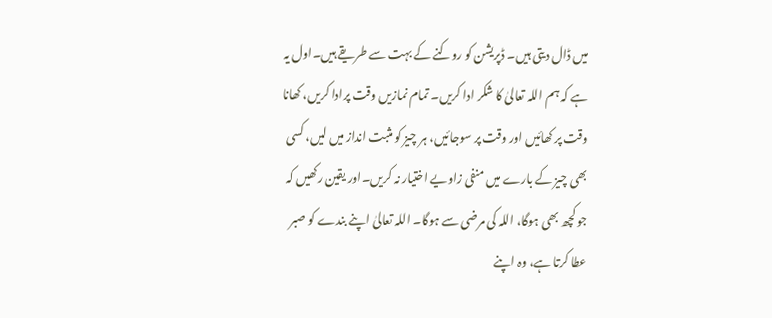میں ڈال دیتی ہیں۔ ڈپریشن کو روکنے کے بہت سے طریقے ہیں۔اول یہ ہے کہ ہم اللہ تعالیٰ کا شکر ادا کریں۔ تمام نمازیں وقت پرادا کریں، کھانا وقت پر کھائیں اور وقت پر سوجائیں، ہر چیز کو مثبت انداز میں لیں، کسی بھی چیز کے بارے میں منفی زاویے اختیار نہ کریں۔اور یقین رکھیں کہ جو کچھ بھی ہوگا، اللہ کی مرضی سے ہوگا۔ اللہ تعالیٰ اپنے بندے کو صبر عطا کرتا ہے، وہ اپنے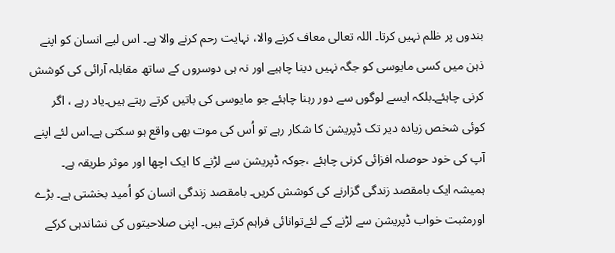بندوں پر ظلم نہیں کرتا۔ اللہ تعالی معاف کرنے والا، نہایت رحم کرنے والا ہے۔ اس لیے انسان کو اپنے ذہن میں کسی مایوسی کو جگہ نہیں دینا چاہیے اور نہ ہی دوسروں کے ساتھ مقابلہ آرائی کی کوشش کرنی چاہئے۔بلکہ ایسے لوگوں سے دور رہنا چاہئے جو مایوسی کی باتیں کرتے رہتے ہیں۔یاد رہے ، اگر کوئی شخص زیادہ دیر تک ڈپریشن کا شکار رہے تو اُس کی موت بھی واقع ہو سکتی ہے۔اس لئے اپنے آپ کی خود حوصلہ افزائی کرنی چاہئے ،جوکہ ڈپریشن سے لڑنے کا ایک اچھا اور موثر طریقہ ہے۔ ہمیشہ ایک بامقصد زندگی گزارنے کی کوشش کریں۔ بامقصد زندگی انسان کو اُمید بخشتی ہے۔ بڑے اورمثبت خواب ڈپریشن سے لڑنے کے لئےتوانائی فراہم کرتے ہیں۔ اپنی صلاحیتوں کی نشاندہی کرکے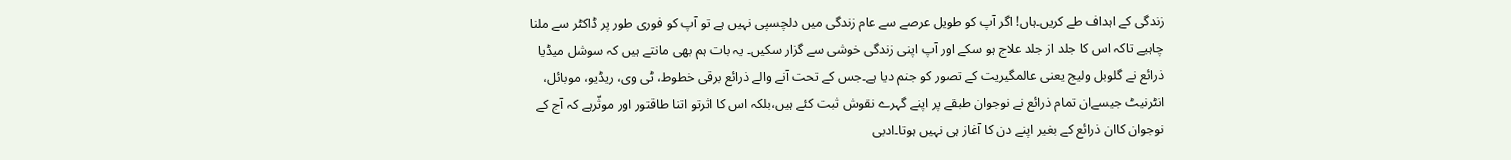زندگی کے اہداف طے کریں۔ہاں! اگر آپ کو طویل عرصے سے عام زندگی میں دلچسپی نہیں ہے تو آپ کو فوری طور پر ڈاکٹر سے ملنا چاہیے تاکہ اس کا جلد از جلد علاج ہو سکے اور آپ اپنی زندگی خوشی سے گزار سکیں۔ یہ بات ہم بھی مانتے ہیں کہ سوشل میڈیا ذرائع نے گلوبل ولیج یعنی عالمگیریت کے تصور کو جنم دیا ہے۔جس کے تحت آنے والے ذرائع برقی خطوط، ٹی وی، ریڈیو، موبائل، انٹرنیٹ جیسےان تمام ذرائع نے نوجوان طبقے پر اپنے گہرے نقوش ثبت کئے ہیں،بلکہ اس کا اثرتو اتنا طاقتور اور موثّرہے کہ آج کے نوجوان کاان ذرائع کے بغیر اپنے دن کا آغاز ہی نہیں ہوتا۔ادبی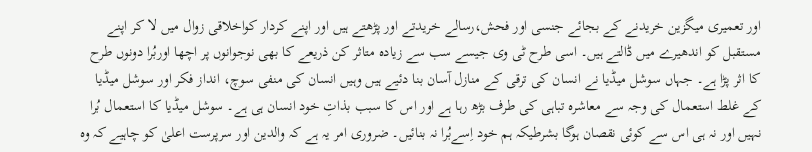اور تعمیری میگزین خریدنے کے بجائے جنسی اور فحش،رسالے خریدتے اور پڑھتے ہیں اور اپنے کردار کواخلاقی زوال میں لا کر اپنے مستقبل کو اندھیرے میں ڈالتے ہیں۔ اسی طرح ٹی وی جیسے سب سے زیادہ متاثر کن ذریعے کا بھی نوجوانوں پر اچھا اوربُرا دونوں طرح کا اثر پڑا ہے۔ جہاں سوشل میڈیا نے انسان کی ترقی کے منازل آسان بنا دئیے ہیں وہیں انسان کی منفی سوچ، انداز فکر اور سوشل میڈیا کے غلط استعمال کی وجہ سے معاشرہ تباہی کی طرف بڑھ رہا ہے اور اس کا سبب بذاتِ خود انسان ہی ہے۔ سوشل میڈیا کا استعمال بُرا نہیں اور نہ ہی اس سے کوئی نقصان ہوگا بشرطیکہ ہم خود اِسےبُرا نہ بنائیں۔ ضروری امر یہ ہے کہ والدین اور سرپرست اعلیٰ کو چاہیے کہ وہ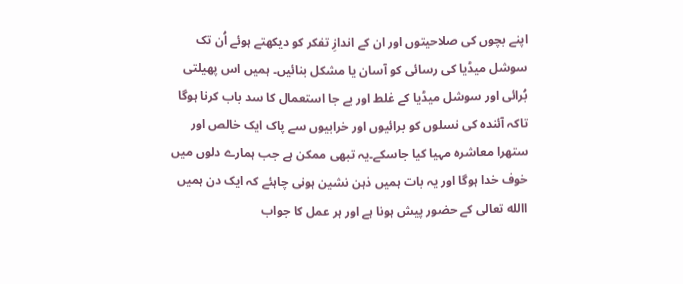اپنے بچوں کی صلاحیتوں اور ان کے اندازِ تفکر کو دیکھتے ہوئے اُن تک سوشل میڈیا کی رسائی کو آسان یا مشکل بنائیں۔ ہمیں اس پھیلتی بُرائی اور سوشل میڈیا کے غلط اور بے جا استعمال کا سد باب کرنا ہوگا تاکہ آئندہ کی نسلوں کو برائیوں اور خرابیوں سے پاک ایک خالص اور ستھرا معاشرہ مہیا کیا جاسکے۔یہ تبھی ممکن ہے جب ہمارے دلوں میں خوف خدا ہوگا اور یہ بات ہمیں ذہن نشین ہونی چاہئے کہ ایک دن ہمیں االله تعالی کے حضور پیش ہونا ہے اور ہر عمل کا جواب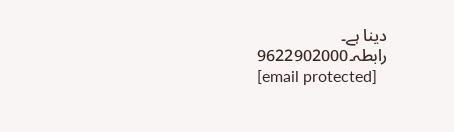دینا ہے۔
رابطہ۔9622902000
[email protected]